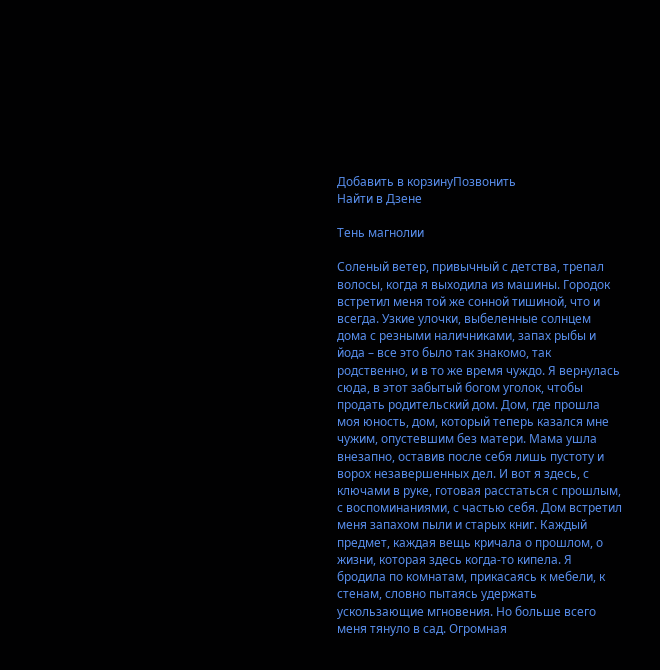Добавить в корзинуПозвонить
Найти в Дзене

Тень магнолии

Соленый ветер, привычный с детства, трепал волосы, когда я выходила из машины. Городок встретил меня той же сонной тишиной, что и всегда. Узкие улочки, выбеленные солнцем дома с резными наличниками, запах рыбы и йода – все это было так знакомо, так родственно, и в то же время чуждо. Я вернулась сюда, в этот забытый богом уголок, чтобы продать родительский дом. Дом, где прошла моя юность, дом, который теперь казался мне чужим, опустевшим без матери. Мама ушла внезапно, оставив после себя лишь пустоту и ворох незавершенных дел. И вот я здесь, с ключами в руке, готовая расстаться с прошлым, с воспоминаниями, с частью себя. Дом встретил меня запахом пыли и старых книг. Каждый предмет, каждая вещь кричала о прошлом, о жизни, которая здесь когда-то кипела. Я бродила по комнатам, прикасаясь к мебели, к стенам, словно пытаясь удержать ускользающие мгновения. Но больше всего меня тянуло в сад. Огромная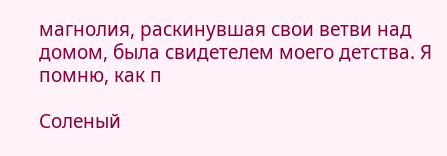магнолия, раскинувшая свои ветви над домом, была свидетелем моего детства. Я помню, как п

Соленый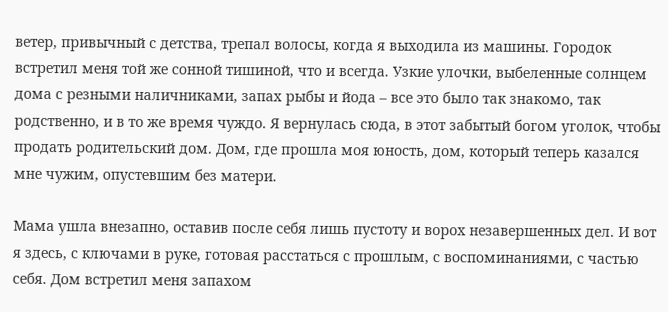ветер, привычный с детства, трепал волосы, когда я выходила из машины. Городок встретил меня той же сонной тишиной, что и всегда. Узкие улочки, выбеленные солнцем дома с резными наличниками, запах рыбы и йода – все это было так знакомо, так родственно, и в то же время чуждо. Я вернулась сюда, в этот забытый богом уголок, чтобы продать родительский дом. Дом, где прошла моя юность, дом, который теперь казался мне чужим, опустевшим без матери.

Мама ушла внезапно, оставив после себя лишь пустоту и ворох незавершенных дел. И вот я здесь, с ключами в руке, готовая расстаться с прошлым, с воспоминаниями, с частью себя. Дом встретил меня запахом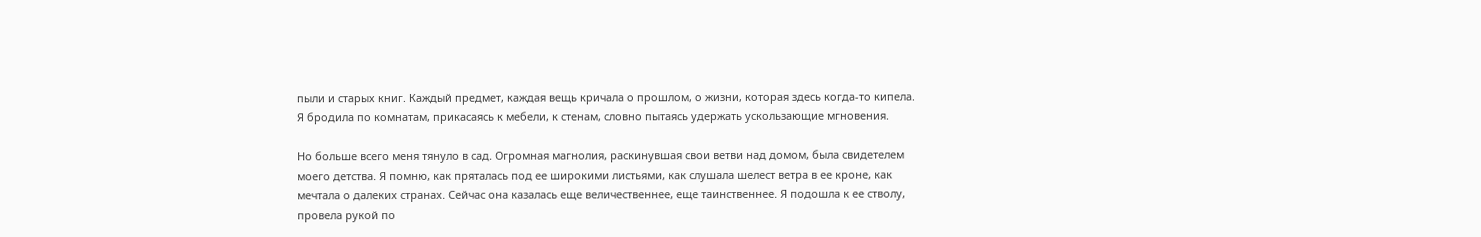пыли и старых книг. Каждый предмет, каждая вещь кричала о прошлом, о жизни, которая здесь когда-то кипела. Я бродила по комнатам, прикасаясь к мебели, к стенам, словно пытаясь удержать ускользающие мгновения.

Но больше всего меня тянуло в сад. Огромная магнолия, раскинувшая свои ветви над домом, была свидетелем моего детства. Я помню, как пряталась под ее широкими листьями, как слушала шелест ветра в ее кроне, как мечтала о далеких странах. Сейчас она казалась еще величественнее, еще таинственнее. Я подошла к ее стволу, провела рукой по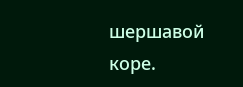шершавой коре.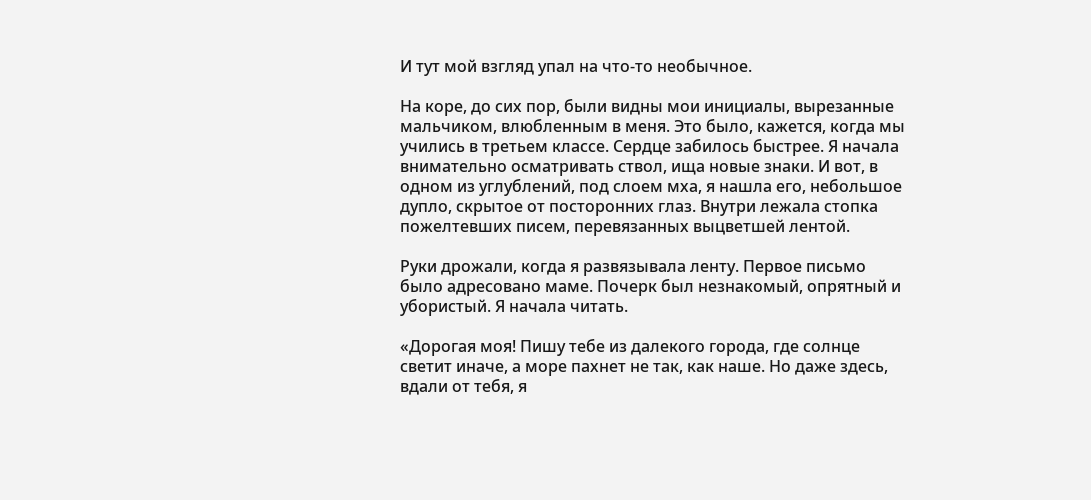И тут мой взгляд упал на что-то необычное.

На коре, до сих пор, были видны мои инициалы, вырезанные мальчиком, влюбленным в меня. Это было, кажется, когда мы учились в третьем классе. Сердце забилось быстрее. Я начала внимательно осматривать ствол, ища новые знаки. И вот, в одном из углублений, под слоем мха, я нашла его, небольшое дупло, скрытое от посторонних глаз. Внутри лежала стопка пожелтевших писем, перевязанных выцветшей лентой.

Руки дрожали, когда я развязывала ленту. Первое письмо было адресовано маме. Почерк был незнакомый, опрятный и убористый. Я начала читать.

«Дорогая моя! Пишу тебе из далекого города, где солнце светит иначе, а море пахнет не так, как наше. Но даже здесь, вдали от тебя, я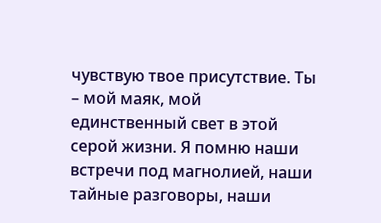чувствую твое присутствие. Ты – мой маяк, мой единственный свет в этой серой жизни. Я помню наши встречи под магнолией, наши тайные разговоры, наши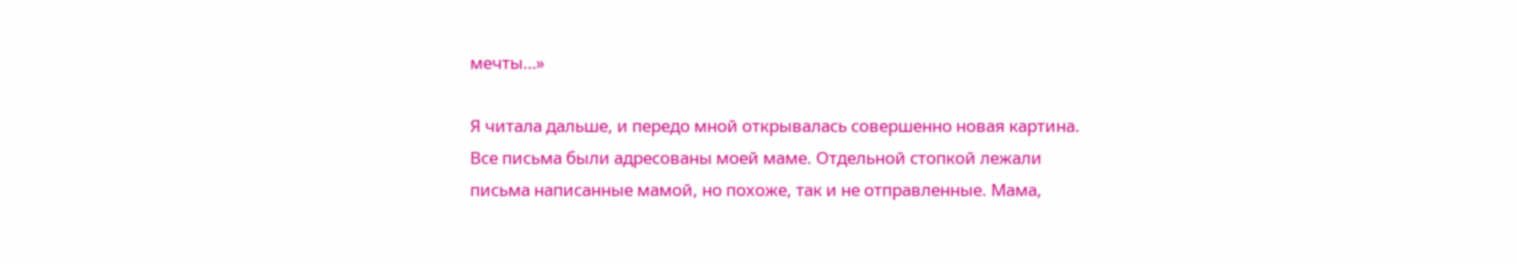мечты…»

Я читала дальше, и передо мной открывалась совершенно новая картина. Все письма были адресованы моей маме. Отдельной стопкой лежали письма написанные мамой, но похоже, так и не отправленные. Мама,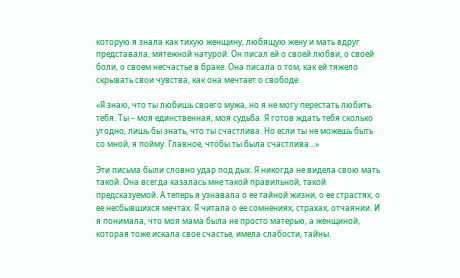которую я знала как тихую женщину, любящую жену и мать вдруг представала, мятежной натурой. Он писал ей о своей любви, о своей боли, о своем несчастье в браке. Она писала о том, как ей тяжело скрывать свои чувства, как она мечтает о свободе.

«Я знаю, что ты любишь своего мужа, но я не могу перестать любить тебя. Ты – моя единственная, моя судьба. Я готов ждать тебя сколько угодно, лишь бы знать, что ты счастлива. Но если ты не можешь быть со мной, я пойму. Главное, чтобы ты была счастлива…»

Эти письма были словно удар под дых. Я никогда не видела свою мать такой. Она всегда казалась мне такой правильной, такой предсказуемой. А теперь я узнавала о ее тайной жизни, о ее страстях, о ее несбывшихся мечтах. Я читала о ее сомнениях, страхах, отчаянии. И я понимала, что моя мама была не просто матерью, а женщиной, которая тоже искала свое счастье, имела слабости, тайны.